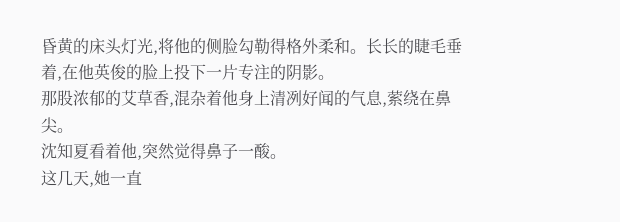昏黄的床头灯光,将他的侧脸勾勒得格外柔和。长长的睫毛垂着,在他英俊的脸上投下一片专注的阴影。
那股浓郁的艾草香,混杂着他身上清冽好闻的气息,萦绕在鼻尖。
沈知夏看着他,突然觉得鼻子一酸。
这几天,她一直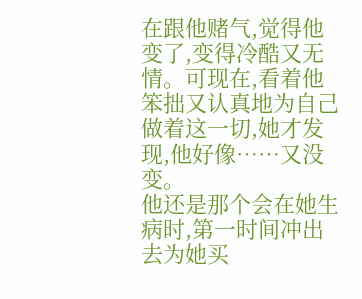在跟他赌气,觉得他变了,变得冷酷又无情。可现在,看着他笨拙又认真地为自己做着这一切,她才发现,他好像……又没变。
他还是那个会在她生病时,第一时间冲出去为她买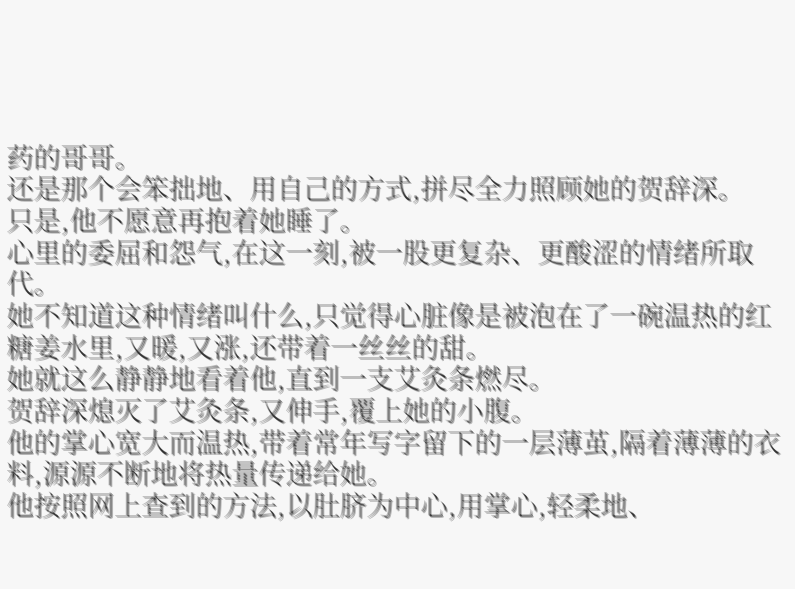药的哥哥。
还是那个会笨拙地、用自己的方式,拼尽全力照顾她的贺辞深。
只是,他不愿意再抱着她睡了。
心里的委屈和怨气,在这一刻,被一股更复杂、更酸涩的情绪所取代。
她不知道这种情绪叫什么,只觉得心脏像是被泡在了一碗温热的红糖姜水里,又暖,又涨,还带着一丝丝的甜。
她就这么静静地看着他,直到一支艾灸条燃尽。
贺辞深熄灭了艾灸条,又伸手,覆上她的小腹。
他的掌心宽大而温热,带着常年写字留下的一层薄茧,隔着薄薄的衣料,源源不断地将热量传递给她。
他按照网上查到的方法,以肚脐为中心,用掌心,轻柔地、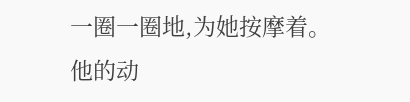一圈一圈地,为她按摩着。
他的动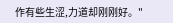作有些生涩,力道却刚刚好。"